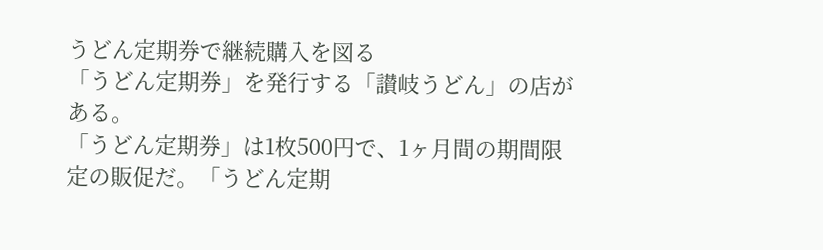うどん定期券で継続購入を図る
「うどん定期券」を発行する「讃岐うどん」の店がある。
「うどん定期券」は1枚500円で、1ヶ月間の期間限定の販促だ。「うどん定期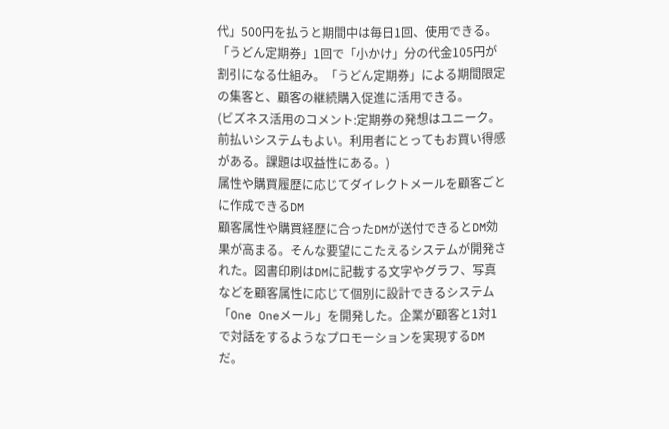代」500円を払うと期間中は毎日1回、使用できる。「うどん定期券」1回で「小かけ」分の代金105円が割引になる仕組み。「うどん定期券」による期間限定の集客と、顧客の継続購入促進に活用できる。
(ビズネス活用のコメント:定期券の発想はユニーク。前払いシステムもよい。利用者にとってもお買い得感がある。課題は収益性にある。)
属性や購買履歴に応じてダイレクトメールを顧客ごとに作成できるDM
顧客属性や購買経歴に合ったDMが送付できるとDM効果が高まる。そんな要望にこたえるシステムが開発された。図書印刷はDMに記載する文字やグラフ、写真などを顧客属性に応じて個別に設計できるシステム「One Oneメール」を開発した。企業が顧客と1対1で対話をするようなプロモーションを実現するDMだ。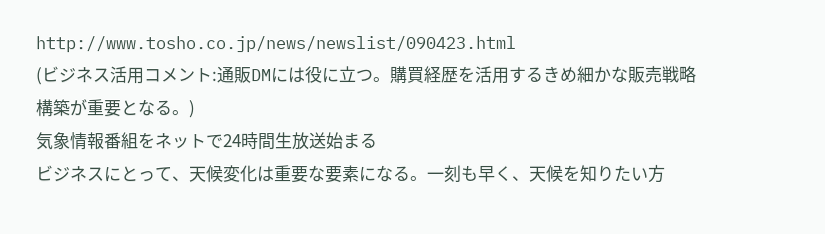http://www.tosho.co.jp/news/newslist/090423.html
(ビジネス活用コメント:通販DMには役に立つ。購買経歴を活用するきめ細かな販売戦略構築が重要となる。)
気象情報番組をネットで24時間生放送始まる
ビジネスにとって、天候変化は重要な要素になる。一刻も早く、天候を知りたい方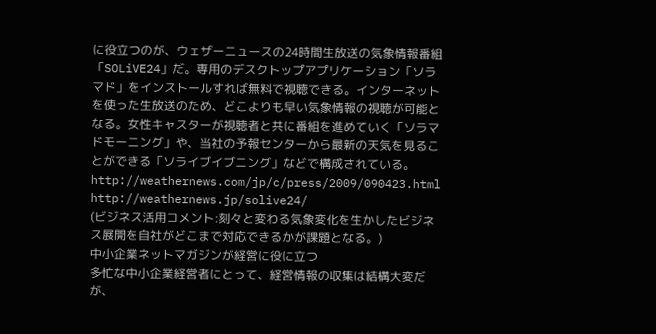に役立つのが、ウェザーニュースの24時間生放送の気象情報番組「SOLiVE24」だ。専用のデスクトップアプリケーション「ソラマド」をインストールすれば無料で視聴できる。インターネットを使った生放送のため、どこよりも早い気象情報の視聴が可能となる。女性キャスターが視聴者と共に番組を進めていく「ソラマドモーニング」や、当社の予報センターから最新の天気を見ることができる「ソライブイブニング」などで構成されている。
http://weathernews.com/jp/c/press/2009/090423.html
http://weathernews.jp/solive24/
(ビジネス活用コメント:刻々と変わる気象変化を生かしたビジネス展開を自社がどこまで対応できるかが課題となる。)
中小企業ネットマガジンが経営に役に立つ
多忙な中小企業経営者にとって、経営情報の収集は結構大変だが、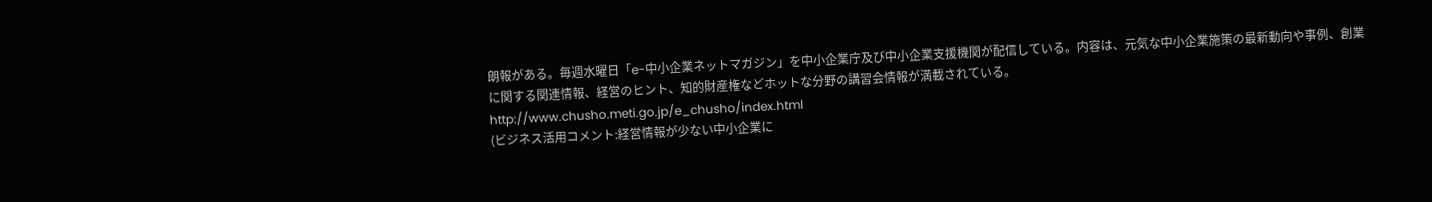朗報がある。毎週水曜日「e-中小企業ネットマガジン」を中小企業庁及び中小企業支援機関が配信している。内容は、元気な中小企業施策の最新動向や事例、創業に関する関連情報、経営のヒント、知的財産権などホットな分野の講習会情報が満載されている。
http://www.chusho.meti.go.jp/e_chusho/index.html
(ビジネス活用コメント:経営情報が少ない中小企業に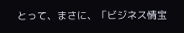とって、まさに、「ビジネス情宝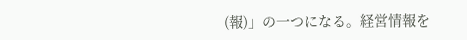(報)」の一つになる。経営情報を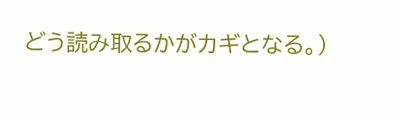どう読み取るかがカギとなる。)